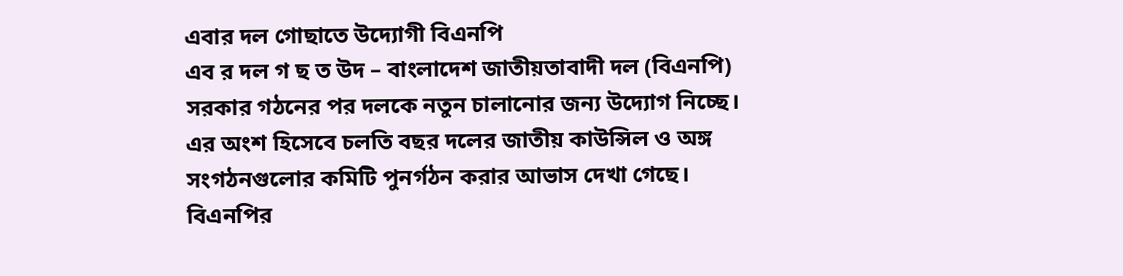এবার দল গোছাতে উদ্যোগী বিএনপি
এব র দল গ ছ ত উদ – বাংলাদেশ জাতীয়তাবাদী দল (বিএনপি) সরকার গঠনের পর দলকে নতুন চালানোর জন্য উদ্যোগ নিচ্ছে। এর অংশ হিসেবে চলতি বছর দলের জাতীয় কাউন্সিল ও অঙ্গ সংগঠনগুলোর কমিটি পুনর্গঠন করার আভাস দেখা গেছে। বিএনপির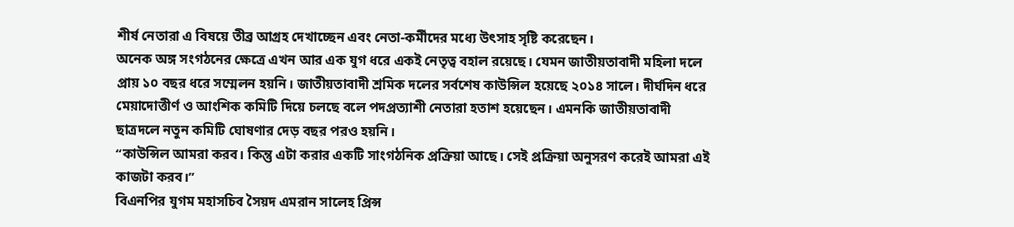শীর্ষ নেতারা এ বিষয়ে তীব্র আগ্রহ দেখাচ্ছেন এবং নেতা-কর্মীদের মধ্যে উৎসাহ সৃষ্টি করেছেন।
অনেক অঙ্গ সংগঠনের ক্ষেত্রে এখন আর এক যুগ ধরে একই নেতৃত্ব বহাল রয়েছে। যেমন জাতীয়তাবাদী মহিলা দলে প্রায় ১০ বছর ধরে সম্মেলন হয়নি। জাতীয়তাবাদী শ্রমিক দলের সর্বশেষ কাউন্সিল হয়েছে ২০১৪ সালে। দীর্ঘদিন ধরে মেয়াদোত্তীর্ণ ও আংশিক কমিটি দিয়ে চলছে বলে পদপ্রত্যাশী নেতারা হতাশ হয়েছেন। এমনকি জাতীয়তাবাদী ছাত্রদলে নতুন কমিটি ঘোষণার দেড় বছর পরও হয়নি।
“কাউন্সিল আমরা করব। কিন্তু এটা করার একটি সাংগঠনিক প্রক্রিয়া আছে। সেই প্রক্রিয়া অনুসরণ করেই আমরা এই কাজটা করব।”
বিএনপির যুগম মহাসচিব সৈয়দ এমরান সালেহ প্রিন্স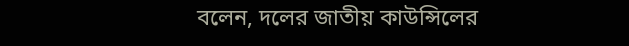বলেন, দলের জাতীয় কাউন্সিলের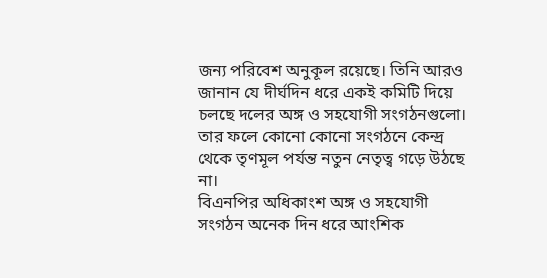জন্য পরিবেশ অনুকূল রয়েছে। তিনি আরও জানান যে দীর্ঘদিন ধরে একই কমিটি দিয়ে চলছে দলের অঙ্গ ও সহযোগী সংগঠনগুলো। তার ফলে কোনো কোনো সংগঠনে কেন্দ্র থেকে তৃণমূল পর্যন্ত নতুন নেতৃত্ব গড়ে উঠছে না।
বিএনপির অধিকাংশ অঙ্গ ও সহযোগী সংগঠন অনেক দিন ধরে আংশিক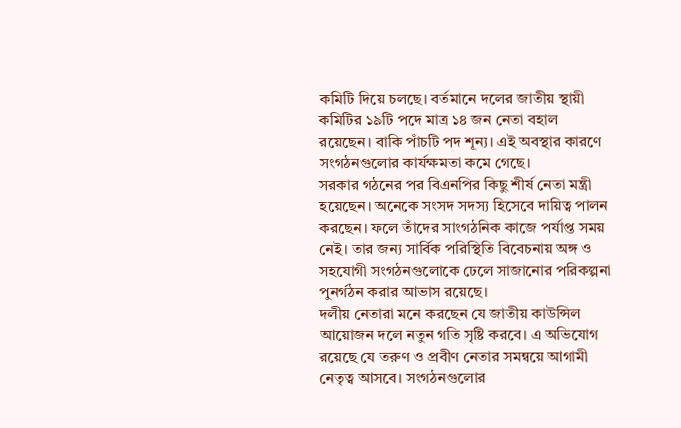কমিটি দিয়ে চলছে। বর্তমানে দলের জাতীয় স্থায়ী কমিটির ১৯টি পদে মাত্র ১৪ জন নেতা বহাল রয়েছেন। বাকি পাঁচটি পদ শূন্য। এই অবস্থার কারণে সংগঠনগুলোর কার্যক্ষমতা কমে গেছে।
সরকার গঠনের পর বিএনপির কিছু শীর্ষ নেতা মন্ত্রী হয়েছেন। অনেকে সংসদ সদস্য হিসেবে দায়িত্ব পালন করছেন। ফলে তাঁদের সাংগঠনিক কাজে পর্যাপ্ত সময় নেই। তার জন্য সার্বিক পরিস্থিতি বিবেচনায় অঙ্গ ও সহযোগী সংগঠনগুলোকে ঢেলে সাজানোর পরিকল্পনা পুনর্গঠন করার আভাস রয়েছে।
দলীয় নেতারা মনে করছেন যে জাতীয় কাউন্সিল আয়োজন দলে নতুন গতি সৃষ্টি করবে। এ অভিযোগ রয়েছে যে তরুণ ও প্রবীণ নেতার সমন্বয়ে আগামী নেতৃত্ব আসবে। সংগঠনগুলোর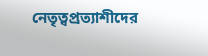নেতৃত্বপ্রত্যাশীদের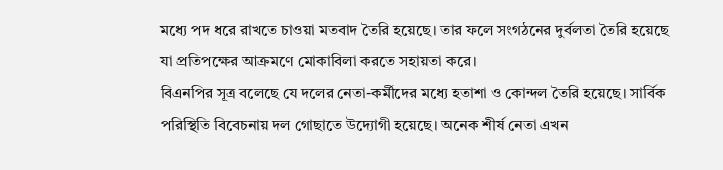মধ্যে পদ ধরে রাখতে চাওয়া মতবাদ তৈরি হয়েছে। তার ফলে সংগঠনের দুর্বলতা তৈরি হয়েছে যা প্রতিপক্ষের আক্রমণে মোকাবিলা করতে সহায়তা করে।
বিএনপির সূত্র বলেছে যে দলের নেতা-কর্মীদের মধ্যে হতাশা ও কোন্দল তৈরি হয়েছে। সার্বিক পরিস্থিতি বিবেচনায় দল গোছাতে উদ্যোগী হয়েছে। অনেক শীর্ষ নেতা এখন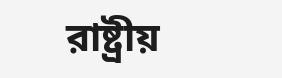রাষ্ট্রীয়